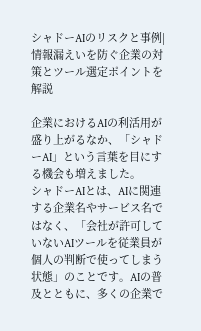シャドーAIのリスクと事例|情報漏えいを防ぐ企業の対策とツール選定ポイントを解説

企業におけるAIの利活用が盛り上がるなか、「シャドーAI」という言葉を目にする機会も増えました。
シャドーAIとは、AIに関連する企業名やサービス名ではなく、「会社が許可していないAIツールを従業員が個人の判断で使ってしまう状態」のことです。AIの普及とともに、多くの企業で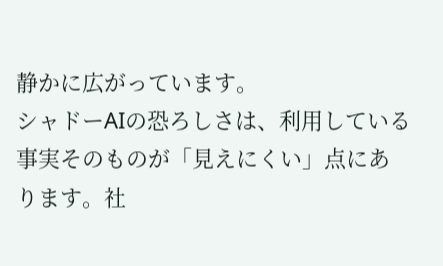静かに広がっています。
シャドーAIの恐ろしさは、利用している事実そのものが「見えにくい」点にあります。社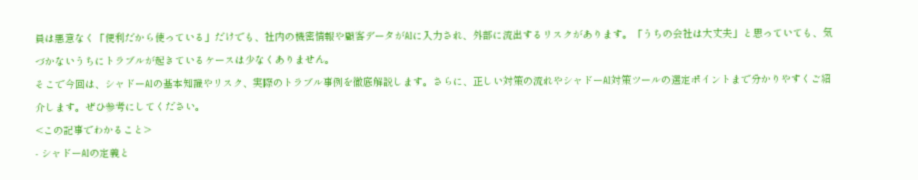員は悪意なく「便利だから使っている」だけでも、社内の機密情報や顧客データがAIに入力され、外部に流出するリスクがあります。「うちの会社は大丈夫」と思っていても、気づかないうちにトラブルが起きているケースは少なくありません。
そこで今回は、シャドーAIの基本知識やリスク、実際のトラブル事例を徹底解説します。さらに、正しい対策の流れやシャドーAI対策ツールの選定ポイントまで分かりやすくご紹介します。ぜひ参考にしてください。
<この記事でわかること>
- シャドーAIの定義と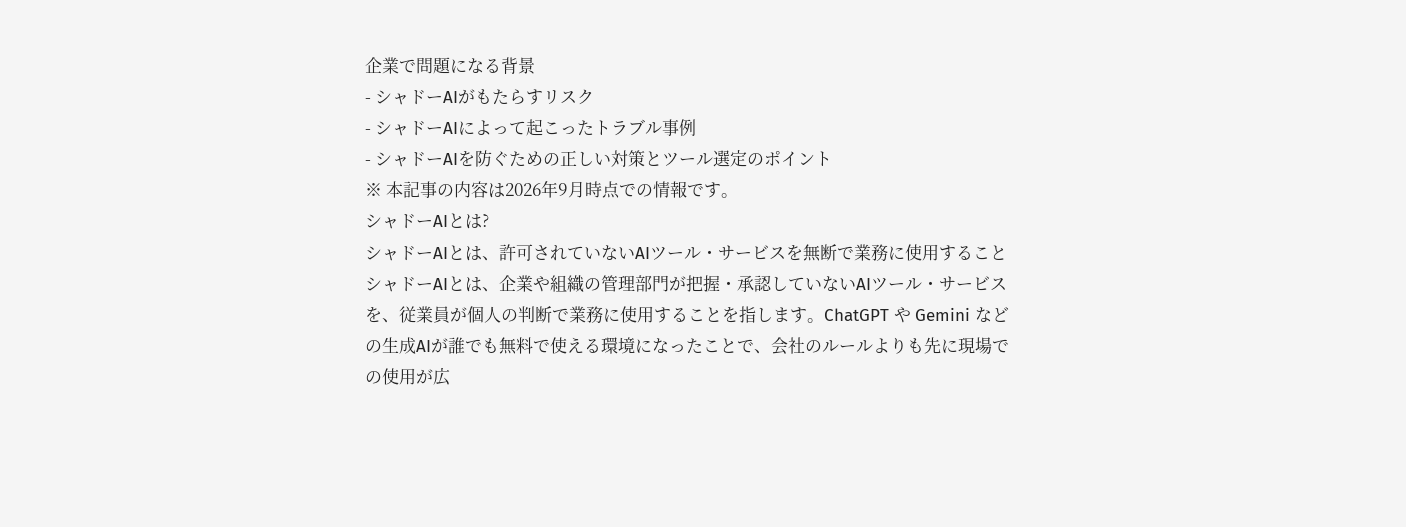企業で問題になる背景
- シャドーAIがもたらすリスク
- シャドーAIによって起こったトラブル事例
- シャドーAIを防ぐための正しい対策とツール選定のポイント
※ 本記事の内容は2026年9月時点での情報です。
シャドーAIとは?
シャドーAIとは、許可されていないAIツール・サービスを無断で業務に使用すること
シャドーAIとは、企業や組織の管理部門が把握・承認していないAIツール・サービスを、従業員が個人の判断で業務に使用することを指します。ChatGPT や Gemini などの生成AIが誰でも無料で使える環境になったことで、会社のルールよりも先に現場での使用が広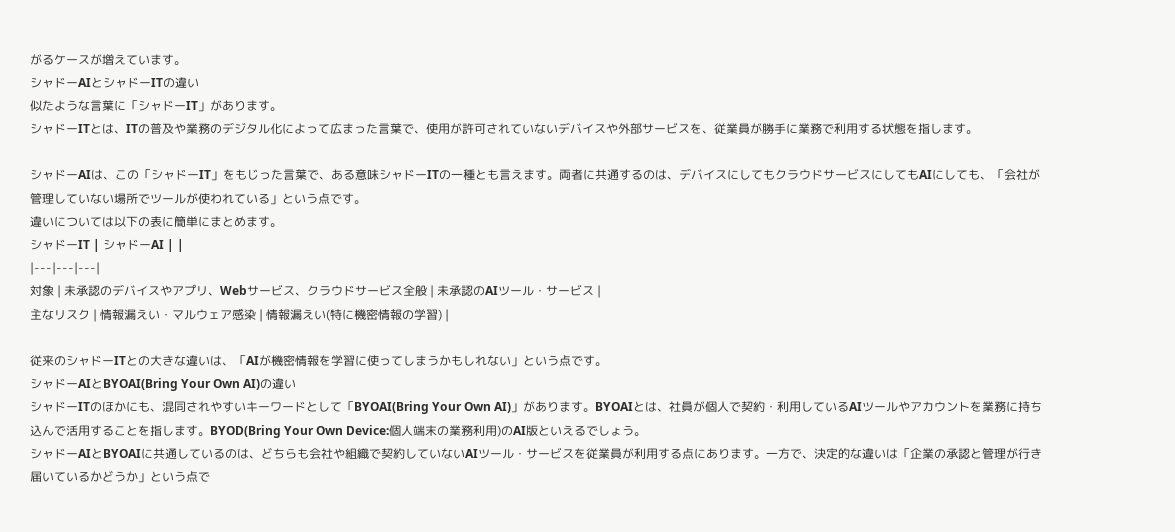がるケースが増えています。
シャドーAIとシャドーITの違い
似たような言葉に「シャドーIT」があります。
シャドーITとは、ITの普及や業務のデジタル化によって広まった言葉で、使用が許可されていないデバイスや外部サービスを、従業員が勝手に業務で利用する状態を指します。

シャドーAIは、この「シャドーIT」をもじった言葉で、ある意味シャドーITの一種とも言えます。両者に共通するのは、デバイスにしてもクラウドサービスにしてもAIにしても、「会社が管理していない場所でツールが使われている」という点です。
違いについては以下の表に簡単にまとめます。
シャドーIT | シャドーAI | |
|---|---|---|
対象 | 未承認のデバイスやアプリ、Webサービス、クラウドサービス全般 | 未承認のAIツール・サービス |
主なリスク | 情報漏えい・マルウェア感染 | 情報漏えい(特に機密情報の学習) |

従来のシャドーITとの大きな違いは、「AIが機密情報を学習に使ってしまうかもしれない」という点です。
シャドーAIとBYOAI(Bring Your Own AI)の違い
シャドーITのほかにも、混同されやすいキーワードとして「BYOAI(Bring Your Own AI)」があります。BYOAIとは、社員が個人で契約・利用しているAIツールやアカウントを業務に持ち込んで活用することを指します。BYOD(Bring Your Own Device:個人端末の業務利用)のAI版といえるでしょう。
シャドーAIとBYOAIに共通しているのは、どちらも会社や組織で契約していないAIツール・サービスを従業員が利用する点にあります。一方で、決定的な違いは「企業の承認と管理が行き届いているかどうか」という点で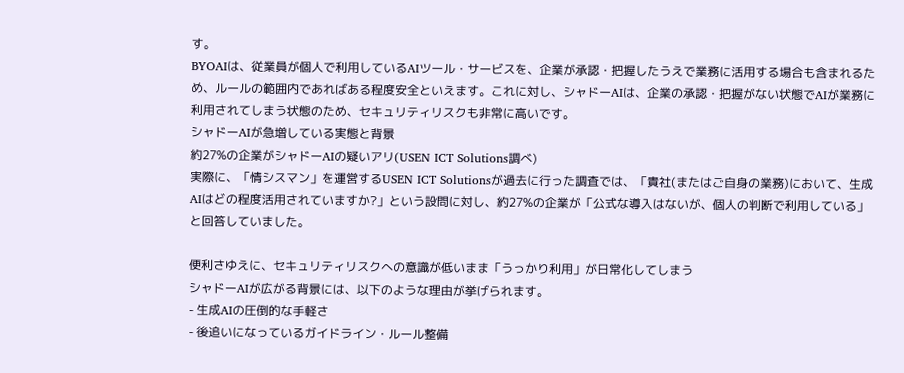す。
BYOAIは、従業員が個人で利用しているAIツール・サービスを、企業が承認・把握したうえで業務に活用する場合も含まれるため、ルールの範囲内であればある程度安全といえます。これに対し、シャドーAIは、企業の承認・把握がない状態でAIが業務に利用されてしまう状態のため、セキュリティリスクも非常に高いです。
シャドーAIが急増している実態と背景
約27%の企業がシャドーAIの疑いアリ(USEN ICT Solutions調べ)
実際に、「情シスマン」を運営するUSEN ICT Solutionsが過去に行った調査では、「貴社(またはご自身の業務)において、生成AIはどの程度活用されていますか?」という設問に対し、約27%の企業が「公式な導入はないが、個人の判断で利用している」と回答していました。

便利さゆえに、セキュリティリスクへの意識が低いまま「うっかり利用」が日常化してしまう
シャドーAIが広がる背景には、以下のような理由が挙げられます。
- 生成AIの圧倒的な手軽さ
- 後追いになっているガイドライン・ルール整備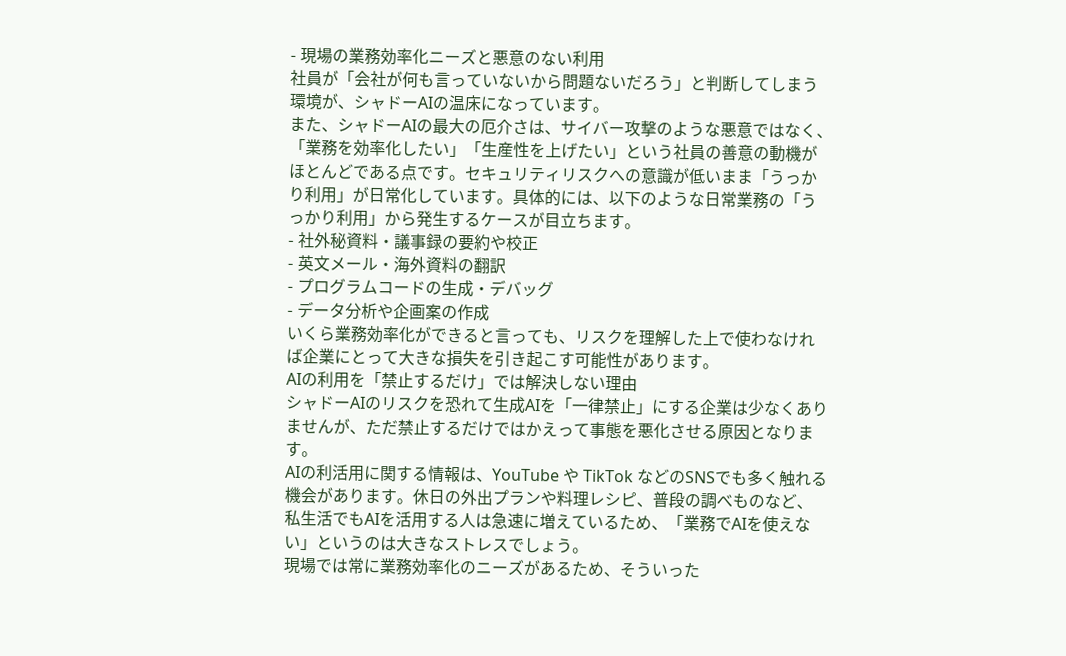- 現場の業務効率化ニーズと悪意のない利用
社員が「会社が何も言っていないから問題ないだろう」と判断してしまう環境が、シャドーAIの温床になっています。
また、シャドーAIの最大の厄介さは、サイバー攻撃のような悪意ではなく、「業務を効率化したい」「生産性を上げたい」という社員の善意の動機がほとんどである点です。セキュリティリスクへの意識が低いまま「うっかり利用」が日常化しています。具体的には、以下のような日常業務の「うっかり利用」から発生するケースが目立ちます。
- 社外秘資料・議事録の要約や校正
- 英文メール・海外資料の翻訳
- プログラムコードの生成・デバッグ
- データ分析や企画案の作成
いくら業務効率化ができると言っても、リスクを理解した上で使わなければ企業にとって大きな損失を引き起こす可能性があります。
AIの利用を「禁止するだけ」では解決しない理由
シャドーAIのリスクを恐れて生成AIを「一律禁止」にする企業は少なくありませんが、ただ禁止するだけではかえって事態を悪化させる原因となります。
AIの利活用に関する情報は、YouTube や TikTok などのSNSでも多く触れる機会があります。休日の外出プランや料理レシピ、普段の調べものなど、私生活でもAIを活用する人は急速に増えているため、「業務でAIを使えない」というのは大きなストレスでしょう。
現場では常に業務効率化のニーズがあるため、そういった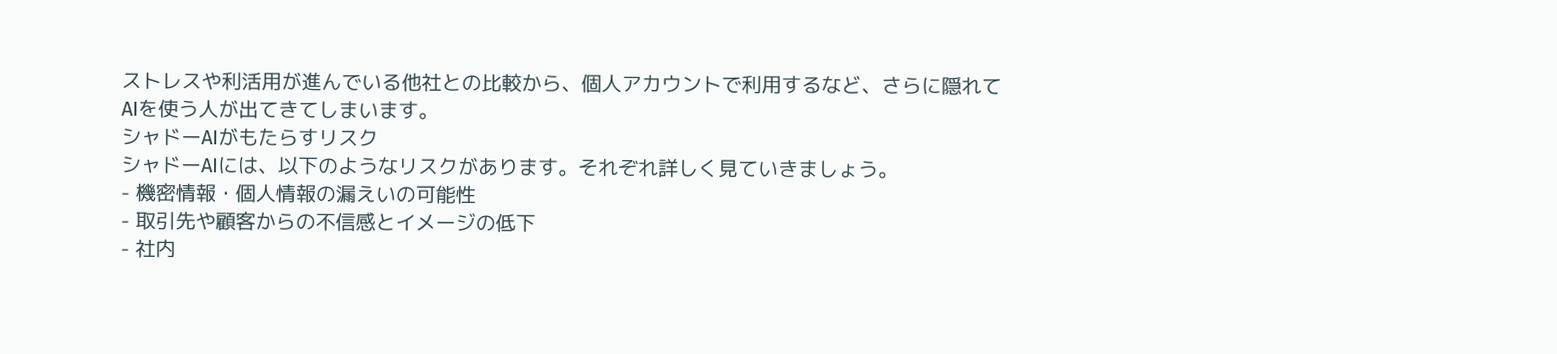ストレスや利活用が進んでいる他社との比較から、個人アカウントで利用するなど、さらに隠れてAIを使う人が出てきてしまいます。
シャドーAIがもたらすリスク
シャドーAIには、以下のようなリスクがあります。それぞれ詳しく見ていきましょう。
- 機密情報・個人情報の漏えいの可能性
- 取引先や顧客からの不信感とイメージの低下
- 社内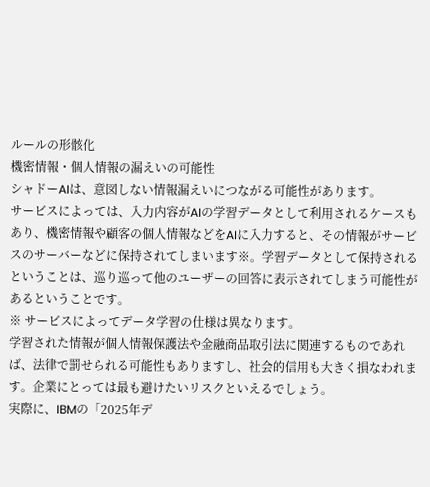ルールの形骸化
機密情報・個人情報の漏えいの可能性
シャドーAIは、意図しない情報漏えいにつながる可能性があります。
サービスによっては、入力内容がAIの学習データとして利用されるケースもあり、機密情報や顧客の個人情報などをAIに入力すると、その情報がサービスのサーバーなどに保持されてしまいます※。学習データとして保持されるということは、巡り巡って他のユーザーの回答に表示されてしまう可能性があるということです。
※ サービスによってデータ学習の仕様は異なります。
学習された情報が個人情報保護法や金融商品取引法に関連するものであれば、法律で罰せられる可能性もありますし、社会的信用も大きく損なわれます。企業にとっては最も避けたいリスクといえるでしょう。
実際に、IBMの「2025年デ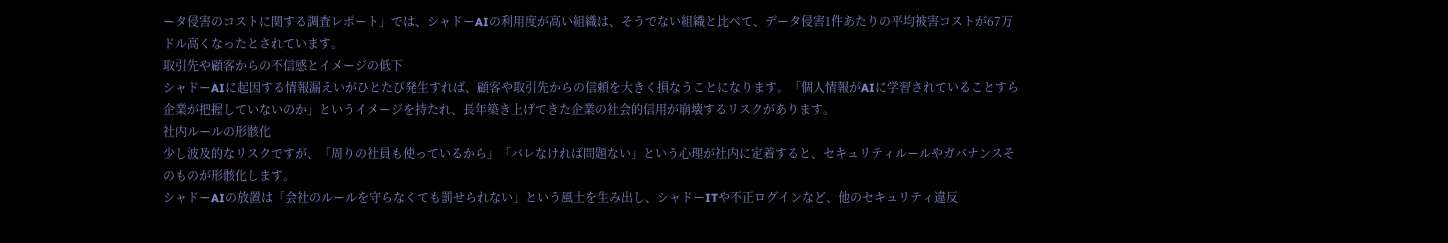ータ侵害のコストに関する調査レポート」では、シャドーAIの利用度が高い組織は、そうでない組織と比べて、データ侵害1件あたりの平均被害コストが67万ドル高くなったとされています。
取引先や顧客からの不信感とイメージの低下
シャドーAIに起因する情報漏えいがひとたび発生すれば、顧客や取引先からの信頼を大きく損なうことになります。「個人情報がAIに学習されていることすら企業が把握していないのか」というイメージを持たれ、長年築き上げてきた企業の社会的信用が崩壊するリスクがあります。
社内ルールの形骸化
少し波及的なリスクですが、「周りの社員も使っているから」「バレなければ問題ない」という心理が社内に定着すると、セキュリティルールやガバナンスそのものが形骸化します。
シャドーAIの放置は「会社のルールを守らなくても罰せられない」という風土を生み出し、シャドーITや不正ログインなど、他のセキュリティ違反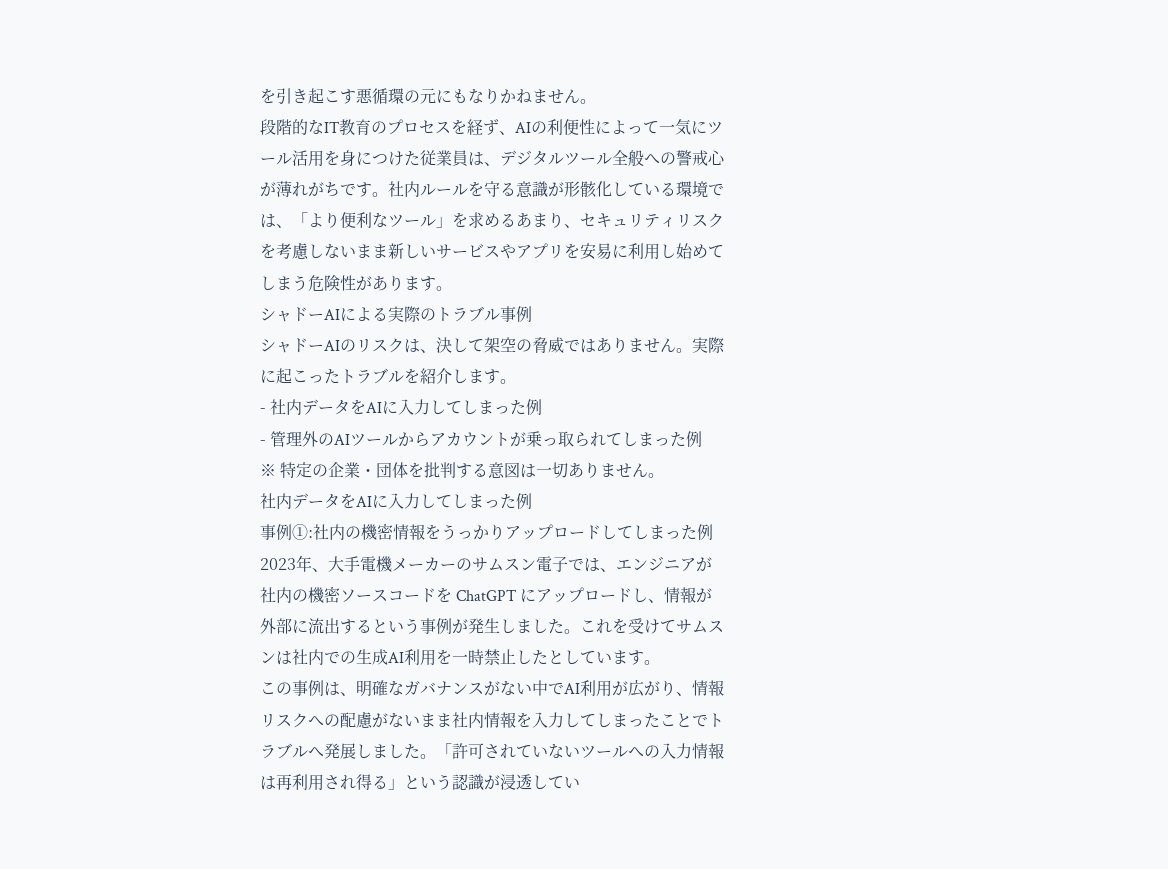を引き起こす悪循環の元にもなりかねません。
段階的なIT教育のプロセスを経ず、AIの利便性によって一気にツール活用を身につけた従業員は、デジタルツール全般への警戒心が薄れがちです。社内ルールを守る意識が形骸化している環境では、「より便利なツール」を求めるあまり、セキュリティリスクを考慮しないまま新しいサービスやアプリを安易に利用し始めてしまう危険性があります。
シャドーAIによる実際のトラブル事例
シャドーAIのリスクは、決して架空の脅威ではありません。実際に起こったトラブルを紹介します。
- 社内データをAIに入力してしまった例
- 管理外のAIツールからアカウントが乗っ取られてしまった例
※ 特定の企業・団体を批判する意図は一切ありません。
社内データをAIに入力してしまった例
事例①:社内の機密情報をうっかりアップロードしてしまった例
2023年、大手電機メーカーのサムスン電子では、エンジニアが社内の機密ソースコードを ChatGPT にアップロードし、情報が外部に流出するという事例が発生しました。これを受けてサムスンは社内での生成AI利用を一時禁止したとしています。
この事例は、明確なガバナンスがない中でAI利用が広がり、情報リスクへの配慮がないまま社内情報を入力してしまったことでトラブルへ発展しました。「許可されていないツールへの入力情報は再利用され得る」という認識が浸透してい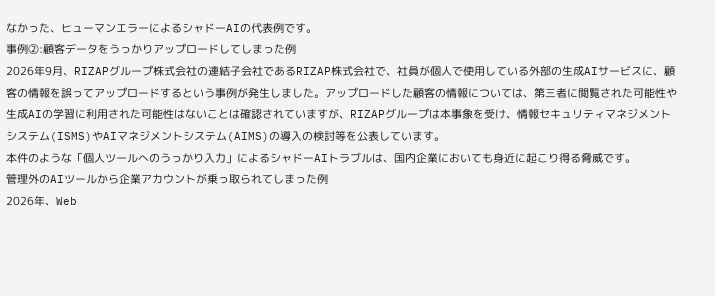なかった、ヒューマンエラーによるシャドーAIの代表例です。
事例②:顧客データをうっかりアップロードしてしまった例
2026年9月、RIZAPグループ株式会社の連結子会社であるRIZAP株式会社で、社員が個人で使用している外部の生成AIサービスに、顧客の情報を誤ってアップロードするという事例が発生しました。アップロードした顧客の情報については、第三者に閲覧された可能性や生成AIの学習に利用された可能性はないことは確認されていますが、RIZAPグループは本事象を受け、情報セキュリティマネジメントシステム(ISMS)やAIマネジメントシステム(AIMS)の導入の検討等を公表しています。
本件のような「個人ツールへのうっかり入力」によるシャドーAIトラブルは、国内企業においても身近に起こり得る脅威です。
管理外のAIツールから企業アカウントが乗っ取られてしまった例
2026年、Web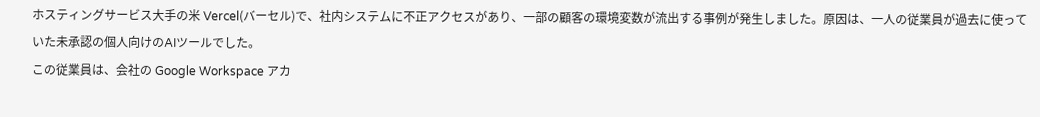ホスティングサービス大手の米 Vercel(バーセル)で、社内システムに不正アクセスがあり、一部の顧客の環境変数が流出する事例が発生しました。原因は、一人の従業員が過去に使っていた未承認の個人向けのAIツールでした。
この従業員は、会社の Google Workspace アカ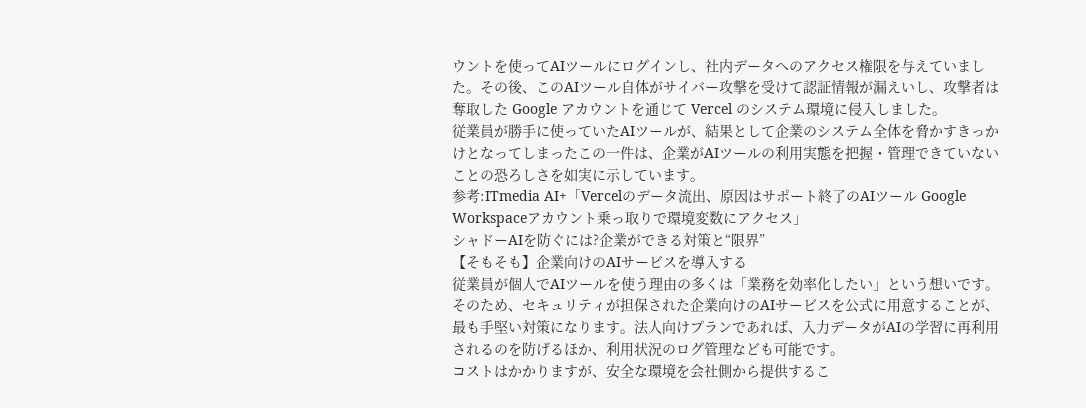ウントを使ってAIツールにログインし、社内データへのアクセス権限を与えていました。その後、このAIツール自体がサイバー攻撃を受けて認証情報が漏えいし、攻撃者は奪取した Google アカウントを通じて Vercel のシステム環境に侵入しました。
従業員が勝手に使っていたAIツールが、結果として企業のシステム全体を脅かすきっかけとなってしまったこの一件は、企業がAIツールの利用実態を把握・管理できていないことの恐ろしさを如実に示しています。
参考:ITmedia AI+「Vercelのデータ流出、原因はサポート終了のAIツール Google Workspaceアカウント乗っ取りで環境変数にアクセス」
シャドーAIを防ぐには?企業ができる対策と“限界”
【そもそも】企業向けのAIサービスを導入する
従業員が個人でAIツールを使う理由の多くは「業務を効率化したい」という想いです。そのため、セキュリティが担保された企業向けのAIサービスを公式に用意することが、最も手堅い対策になります。法人向けプランであれば、入力データがAIの学習に再利用されるのを防げるほか、利用状況のログ管理なども可能です。
コストはかかりますが、安全な環境を会社側から提供するこ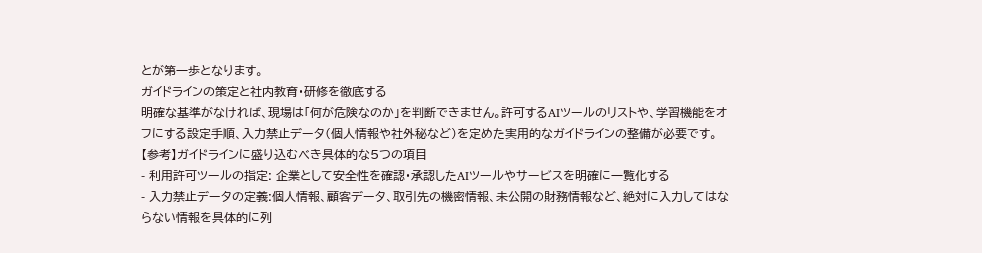とが第一歩となります。
ガイドラインの策定と社内教育・研修を徹底する
明確な基準がなければ、現場は「何が危険なのか」を判断できません。許可するAIツールのリストや、学習機能をオフにする設定手順、入力禁止データ(個人情報や社外秘など)を定めた実用的なガイドラインの整備が必要です。
【参考】ガイドラインに盛り込むべき具体的な5つの項目
- 利用許可ツールの指定: 企業として安全性を確認・承認したAIツールやサービスを明確に一覧化する
- 入力禁止データの定義:個人情報、顧客データ、取引先の機密情報、未公開の財務情報など、絶対に入力してはならない情報を具体的に列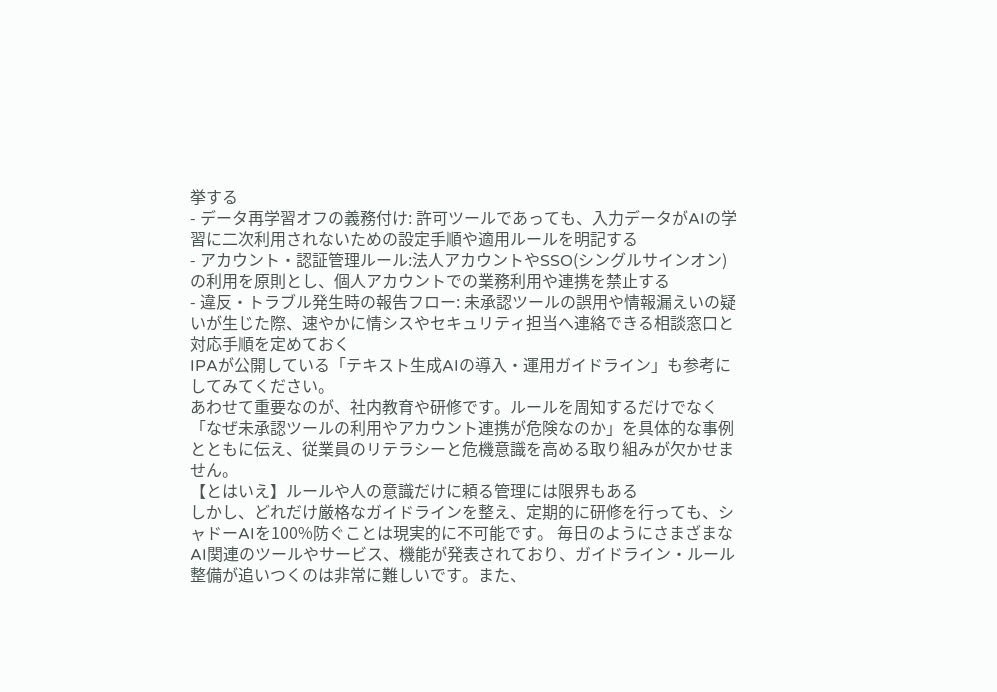挙する
- データ再学習オフの義務付け: 許可ツールであっても、入力データがAIの学習に二次利用されないための設定手順や適用ルールを明記する
- アカウント・認証管理ルール:法人アカウントやSSO(シングルサインオン)の利用を原則とし、個人アカウントでの業務利用や連携を禁止する
- 違反・トラブル発生時の報告フロー: 未承認ツールの誤用や情報漏えいの疑いが生じた際、速やかに情シスやセキュリティ担当へ連絡できる相談窓口と対応手順を定めておく
IPAが公開している「テキスト生成AIの導入・運用ガイドライン」も参考にしてみてください。
あわせて重要なのが、社内教育や研修です。ルールを周知するだけでなく「なぜ未承認ツールの利用やアカウント連携が危険なのか」を具体的な事例とともに伝え、従業員のリテラシーと危機意識を高める取り組みが欠かせません。
【とはいえ】ルールや人の意識だけに頼る管理には限界もある
しかし、どれだけ厳格なガイドラインを整え、定期的に研修を行っても、シャドーAIを100%防ぐことは現実的に不可能です。 毎日のようにさまざまなAI関連のツールやサービス、機能が発表されており、ガイドライン・ルール整備が追いつくのは非常に難しいです。また、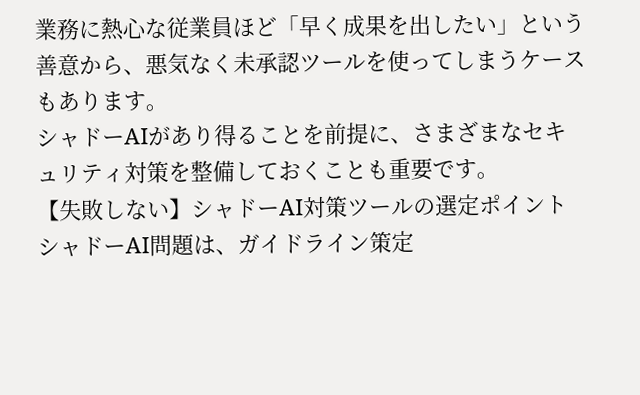業務に熱心な従業員ほど「早く成果を出したい」という善意から、悪気なく未承認ツールを使ってしまうケースもあります。
シャドーAIがあり得ることを前提に、さまざまなセキュリティ対策を整備しておくことも重要です。
【失敗しない】シャドーAI対策ツールの選定ポイント
シャドーAI問題は、ガイドライン策定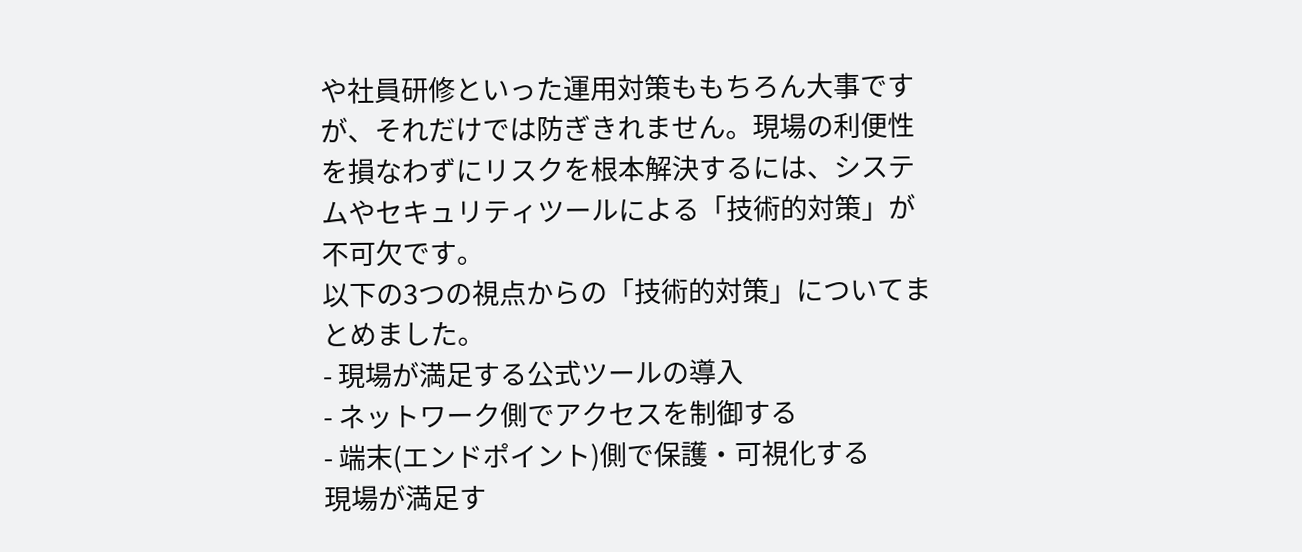や社員研修といった運用対策ももちろん大事ですが、それだけでは防ぎきれません。現場の利便性を損なわずにリスクを根本解決するには、システムやセキュリティツールによる「技術的対策」が不可欠です。
以下の3つの視点からの「技術的対策」についてまとめました。
- 現場が満足する公式ツールの導入
- ネットワーク側でアクセスを制御する
- 端末(エンドポイント)側で保護・可視化する
現場が満足す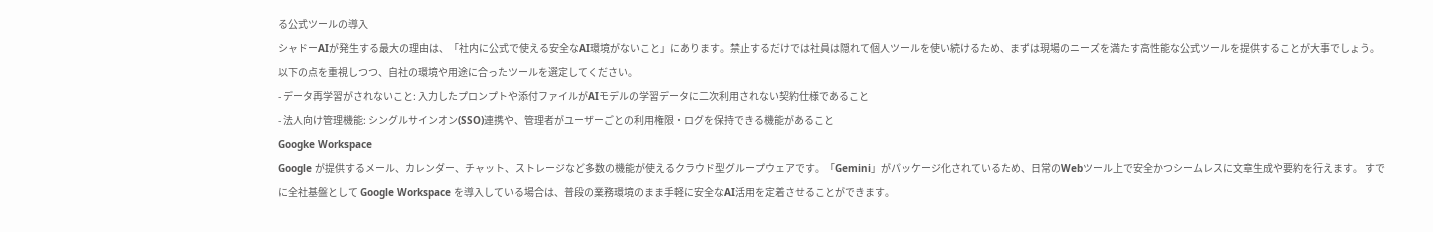る公式ツールの導入
シャドーAIが発生する最大の理由は、「社内に公式で使える安全なAI環境がないこと」にあります。禁止するだけでは社員は隠れて個人ツールを使い続けるため、まずは現場のニーズを満たす高性能な公式ツールを提供することが大事でしょう。以下の点を重視しつつ、自社の環境や用途に合ったツールを選定してください。
- データ再学習がされないこと: 入力したプロンプトや添付ファイルがAIモデルの学習データに二次利用されない契約仕様であること
- 法人向け管理機能: シングルサインオン(SSO)連携や、管理者がユーザーごとの利用権限・ログを保持できる機能があること
Googke Workspace
Google が提供するメール、カレンダー、チャット、ストレージなど多数の機能が使えるクラウド型グループウェアです。「Gemini」がパッケージ化されているため、日常のWebツール上で安全かつシームレスに文章生成や要約を行えます。 すでに全社基盤として Google Workspace を導入している場合は、普段の業務環境のまま手軽に安全なAI活用を定着させることができます。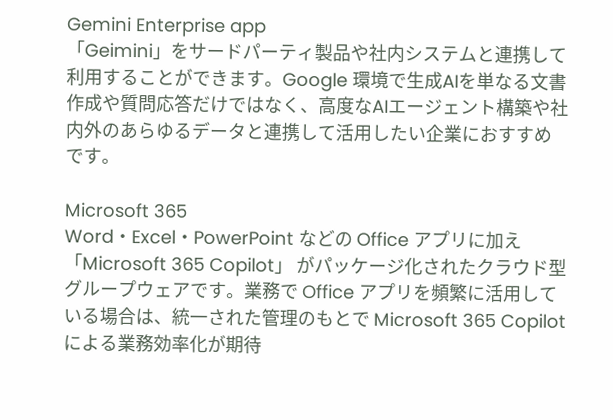Gemini Enterprise app
「Geimini」をサードパーティ製品や社内システムと連携して利用することができます。Google 環境で生成AIを単なる文書作成や質問応答だけではなく、高度なAIエージェント構築や社内外のあらゆるデータと連携して活用したい企業におすすめです。

Microsoft 365
Word・Excel・PowerPoint などの Office アプリに加え 「Microsoft 365 Copilot」 がパッケージ化されたクラウド型グループウェアです。業務で Office アプリを頻繁に活用している場合は、統一された管理のもとで Microsoft 365 Copilot による業務効率化が期待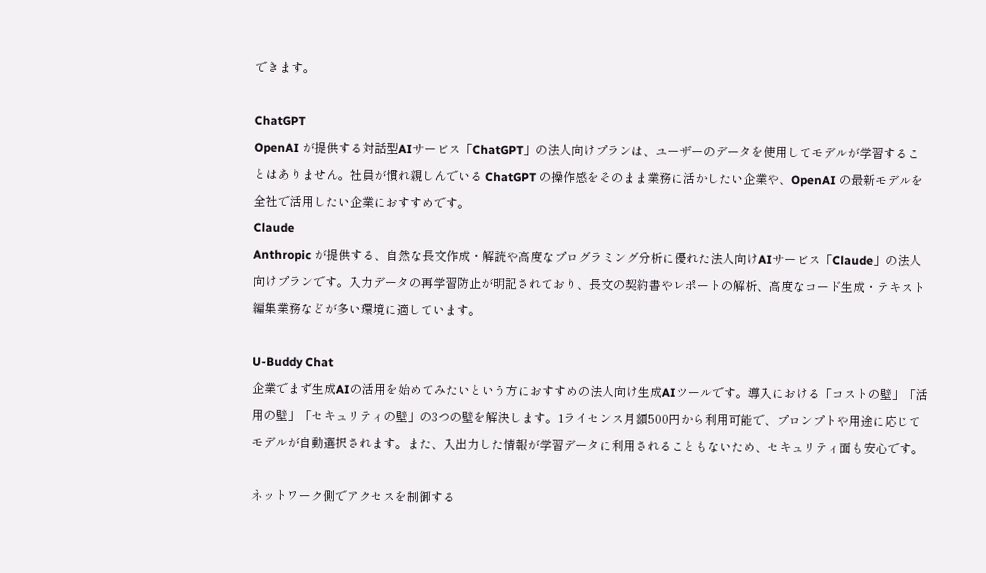できます。

ChatGPT
OpenAI が提供する対話型AIサービス「ChatGPT」の法人向けプランは、ユーザーのデータを使用してモデルが学習することはありません。社員が慣れ親しんでいる ChatGPT の操作感をそのまま業務に活かしたい企業や、OpenAI の最新モデルを全社で活用したい企業におすすめです。
Claude
Anthropic が提供する、自然な長文作成・解読や高度なプログラミング分析に優れた法人向けAIサービス「Claude」の法人向けプランです。入力データの再学習防止が明記されており、長文の契約書やレポートの解析、高度なコード生成・テキスト編集業務などが多い環境に適しています。

U-Buddy Chat
企業でまず生成AIの活用を始めてみたいという方におすすめの法人向け生成AIツールです。導入における「コストの壁」「活用の壁」「セキュリティの壁」の3つの壁を解決します。1ライセンス月額500円から利用可能で、プロンプトや用途に応じてモデルが自動選択されます。また、入出力した情報が学習データに利用されることもないため、セキュリティ面も安心です。

ネットワーク側でアクセスを制御する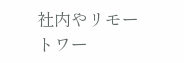社内やリモートワー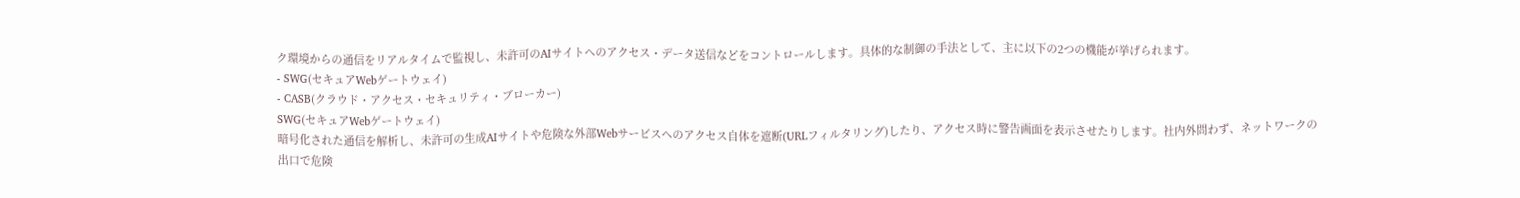ク環境からの通信をリアルタイムで監視し、未許可のAIサイトへのアクセス・データ送信などをコントロールします。具体的な制御の手法として、主に以下の2つの機能が挙げられます。
- SWG(セキュアWebゲートウェイ)
- CASB(クラウド・アクセス・セキュリティ・ブローカー)
SWG(セキュアWebゲートウェイ)
暗号化された通信を解析し、未許可の生成AIサイトや危険な外部Webサービスへのアクセス自体を遮断(URLフィルタリング)したり、アクセス時に警告画面を表示させたりします。社内外問わず、ネットワークの出口で危険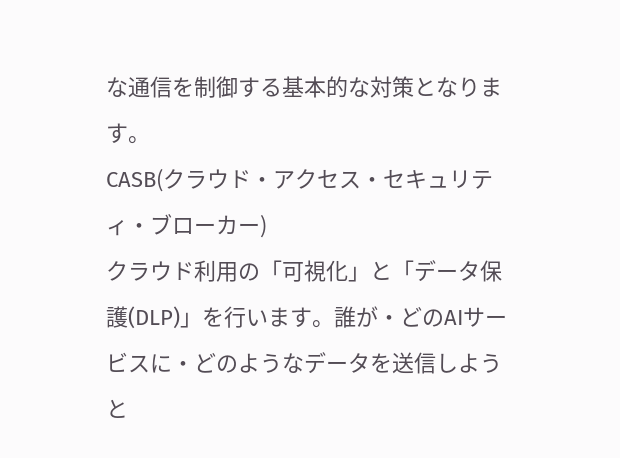な通信を制御する基本的な対策となります。
CASB(クラウド・アクセス・セキュリティ・ブローカー)
クラウド利用の「可視化」と「データ保護(DLP)」を行います。誰が・どのAIサービスに・どのようなデータを送信しようと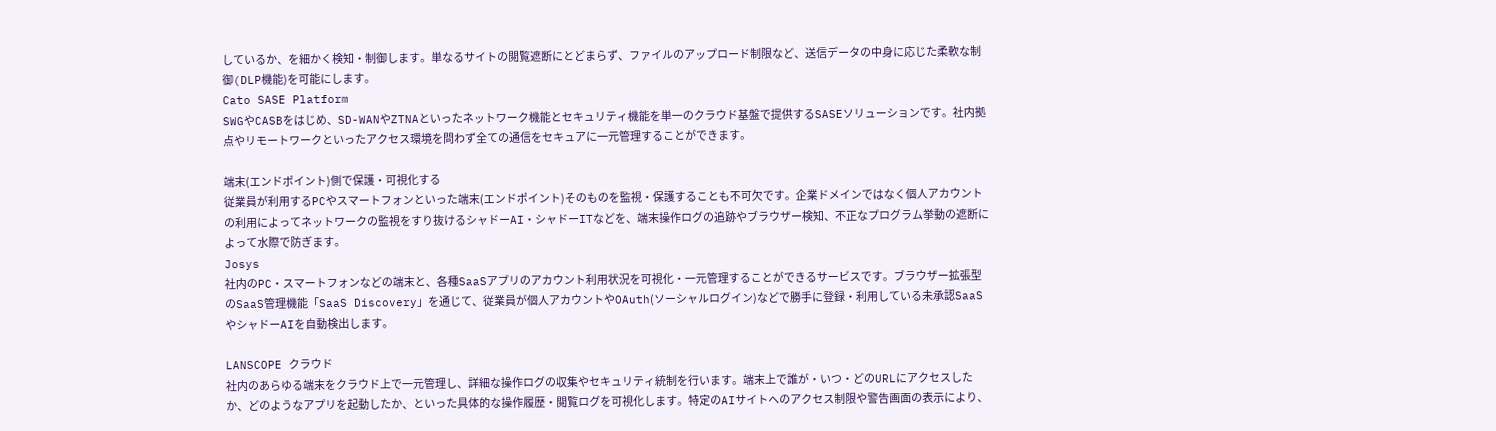しているか、を細かく検知・制御します。単なるサイトの閲覧遮断にとどまらず、ファイルのアップロード制限など、送信データの中身に応じた柔軟な制御(DLP機能)を可能にします。
Cato SASE Platform
SWGやCASBをはじめ、SD-WANやZTNAといったネットワーク機能とセキュリティ機能を単一のクラウド基盤で提供するSASEソリューションです。社内拠点やリモートワークといったアクセス環境を問わず全ての通信をセキュアに一元管理することができます。

端末(エンドポイント)側で保護・可視化する
従業員が利用するPCやスマートフォンといった端末(エンドポイント)そのものを監視・保護することも不可欠です。企業ドメインではなく個人アカウントの利用によってネットワークの監視をすり抜けるシャドーAI・シャドーITなどを、端末操作ログの追跡やブラウザー検知、不正なプログラム挙動の遮断によって水際で防ぎます。
Josys
社内のPC・スマートフォンなどの端末と、各種SaaSアプリのアカウント利用状況を可視化・一元管理することができるサービスです。ブラウザー拡張型のSaaS管理機能「SaaS Discovery」を通じて、従業員が個人アカウントやOAuth(ソーシャルログイン)などで勝手に登録・利用している未承認SaaSやシャドーAIを自動検出します。

LANSCOPE クラウド
社内のあらゆる端末をクラウド上で一元管理し、詳細な操作ログの収集やセキュリティ統制を行います。端末上で誰が・いつ・どのURLにアクセスしたか、どのようなアプリを起動したか、といった具体的な操作履歴・閲覧ログを可視化します。特定のAIサイトへのアクセス制限や警告画面の表示により、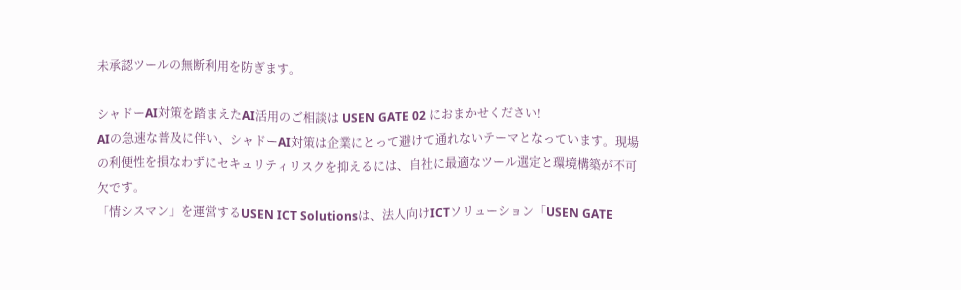未承認ツールの無断利用を防ぎます。

シャドーAI対策を踏まえたAI活用のご相談は USEN GATE 02 におまかせください!
AIの急速な普及に伴い、シャドーAI対策は企業にとって避けて通れないテーマとなっています。現場の利便性を損なわずにセキュリティリスクを抑えるには、自社に最適なツール選定と環境構築が不可欠です。
「情シスマン」を運営するUSEN ICT Solutionsは、法人向けICTソリューション「USEN GATE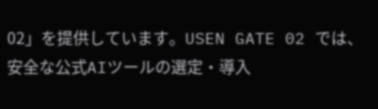02」を提供しています。USEN GATE 02 では、安全な公式AIツールの選定・導入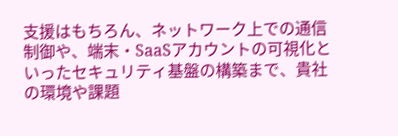支援はもちろん、ネットワーク上での通信制御や、端末・SaaSアカウントの可視化といったセキュリティ基盤の構築まで、貴社の環境や課題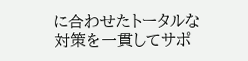に合わせたトータルな対策を一貫してサポ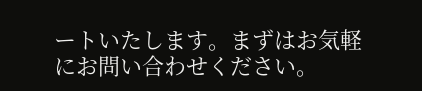ートいたします。まずはお気軽にお問い合わせください。